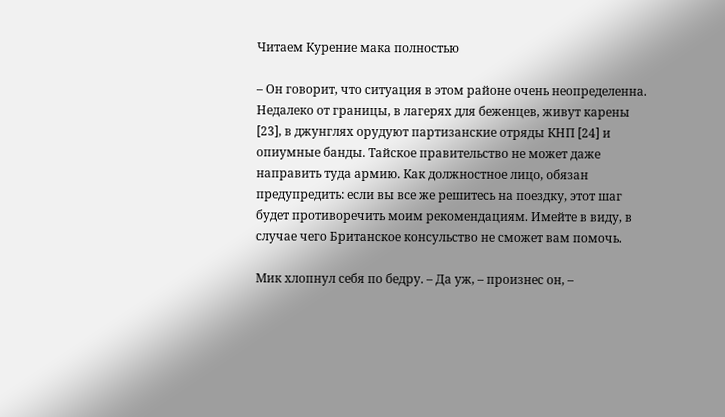Читаем Курение мака полностью

– Он говорит, что ситуация в этом районе очень неопределенна. Недалеко от границы, в лагерях для беженцев, живут карены [23], в джунглях орудуют партизанские отряды КНП [24] и опиумные банды. Тайское правительство не может даже направить туда армию. Как должностное лицо, обязан предупредить: если вы все же решитесь на поездку, этот шаг будет противоречить моим рекомендациям. Имейте в виду, в случае чего Британское консульство не сможет вам помочь.

Мик хлопнул себя по бедру. – Да уж, – произнес он, –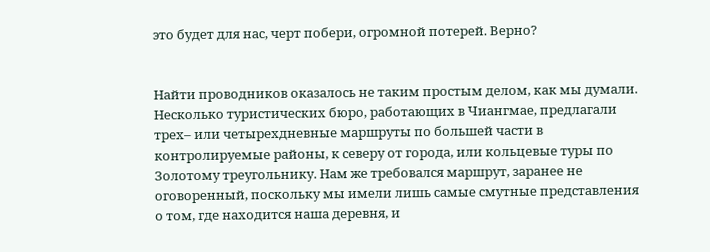это будет для нас, черт побери, огромной потерей. Верно?


Найти проводников оказалось не таким простым делом, как мы думали. Несколько туристических бюро, работающих в Чиангмае, предлагали трех– или четырехдневные маршруты по большей части в контролируемые районы, к северу от города, или кольцевые туры по Золотому треугольнику. Нам же требовался маршрут, заранее не оговоренный, поскольку мы имели лишь самые смутные представления о том, где находится наша деревня, и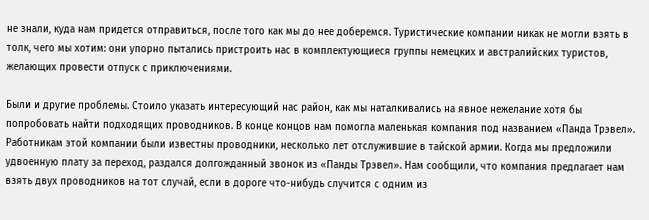не знали, куда нам придется отправиться, после того как мы до нее доберемся. Туристические компании никак не могли взять в толк, чего мы хотим: они упорно пытались пристроить нас в комплектующиеся группы немецких и австралийских туристов, желающих провести отпуск с приключениями.

Были и другие проблемы. Стоило указать интересующий нас район, как мы наталкивались на явное нежелание хотя бы попробовать найти подходящих проводников. В конце концов нам помогла маленькая компания под названием «Панда Трэвел». Работникам этой компании были известны проводники, несколько лет отслужившие в тайской армии. Когда мы предложили удвоенную плату за переход, раздался долгожданный звонок из «Панды Трэвел». Нам сообщили, что компания предлагает нам взять двух проводников на тот случай, если в дороге что-нибудь случится с одним из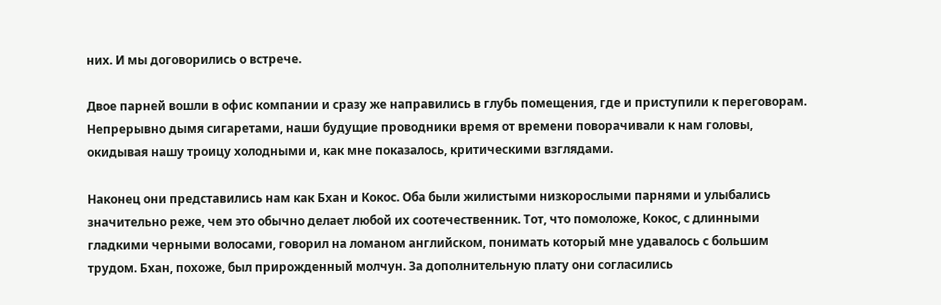них. И мы договорились о встрече.

Двое парней вошли в офис компании и сразу же направились в глубь помещения, где и приступили к переговорам. Непрерывно дымя сигаретами, наши будущие проводники время от времени поворачивали к нам головы, окидывая нашу троицу холодными и, как мне показалось, критическими взглядами.

Наконец они представились нам как Бхан и Кокос. Оба были жилистыми низкорослыми парнями и улыбались значительно реже, чем это обычно делает любой их соотечественник. Тот, что помоложе, Кокос, с длинными гладкими черными волосами, говорил на ломаном английском, понимать который мне удавалось с большим трудом. Бхан, похоже, был прирожденный молчун. За дополнительную плату они согласились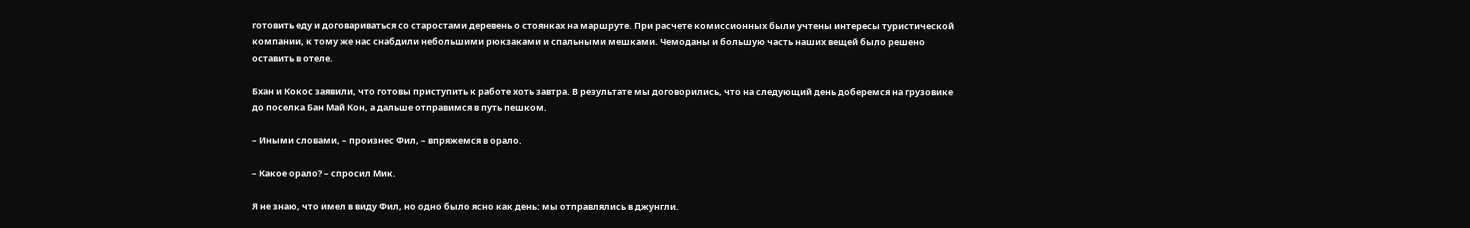готовить еду и договариваться со старостами деревень о стоянках на маршруте. При расчете комиссионных были учтены интересы туристической компании, к тому же нас снабдили небольшими рюкзаками и спальными мешками. Чемоданы и большую часть наших вещей было решено оставить в отеле.

Бхан и Кокос заявили, что готовы приступить к работе хоть завтра. В результате мы договорились, что на следующий день доберемся на грузовике до поселка Бан Май Кон, а дальше отправимся в путь пешком.

– Иными словами, – произнес Фил, – впряжемся в орало.

– Какое орало? – спросил Мик.

Я не знаю, что имел в виду Фил, но одно было ясно как день: мы отправлялись в джунгли.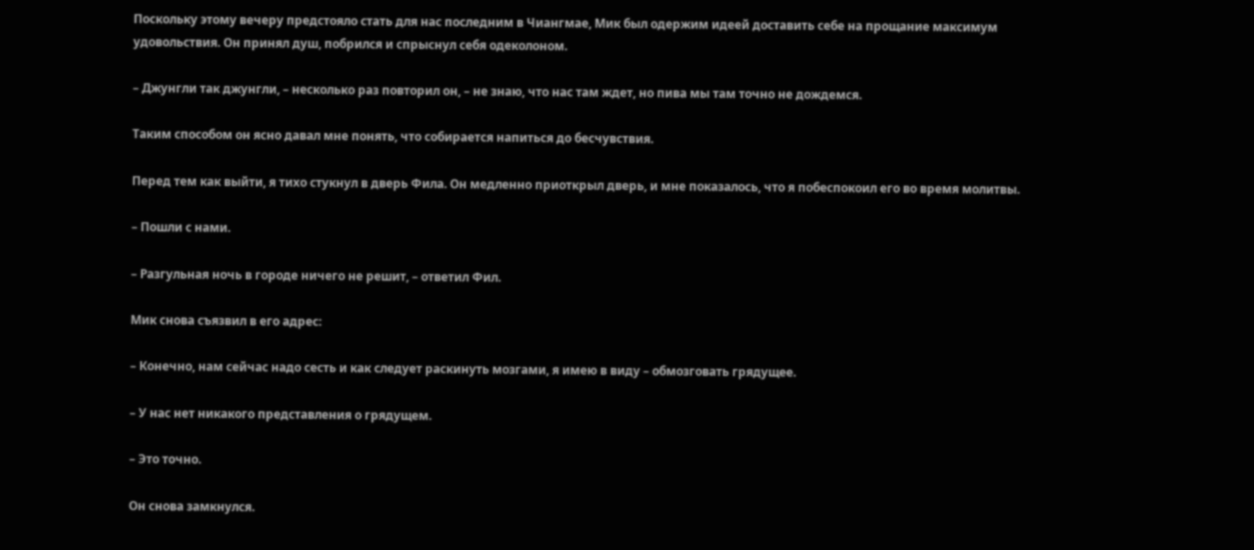Поскольку этому вечеру предстояло стать для нас последним в Чиангмае, Мик был одержим идеей доставить себе на прощание максимум удовольствия. Он принял душ, побрился и спрыснул себя одеколоном.

– Джунгли так джунгли, – несколько раз повторил он, – не знаю, что нас там ждет, но пива мы там точно не дождемся.

Таким способом он ясно давал мне понять, что собирается напиться до бесчувствия.

Перед тем как выйти, я тихо стукнул в дверь Фила. Он медленно приоткрыл дверь, и мне показалось, что я побеспокоил его во время молитвы.

– Пошли с нами.

– Разгульная ночь в городе ничего не решит, – ответил Фил.

Мик снова съязвил в его адрес:

– Конечно, нам сейчас надо сесть и как следует раскинуть мозгами, я имею в виду – обмозговать грядущее.

– У нас нет никакого представления о грядущем.

– Это точно.

Он снова замкнулся.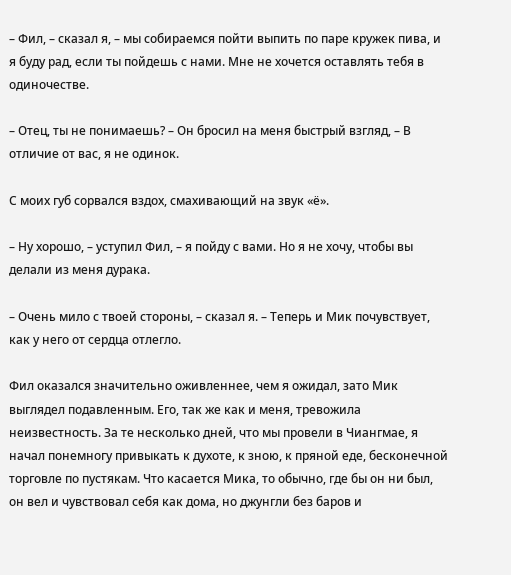– Фил, – сказал я, – мы собираемся пойти выпить по паре кружек пива, и я буду рад, если ты пойдешь с нами. Мне не хочется оставлять тебя в одиночестве.

– Отец, ты не понимаешь? – Он бросил на меня быстрый взгляд, – В отличие от вас, я не одинок.

С моих губ сорвался вздох, смахивающий на звук «ё».

– Ну хорошо, – уступил Фил, – я пойду с вами. Но я не хочу, чтобы вы делали из меня дурака.

– Очень мило с твоей стороны, – сказал я. – Теперь и Мик почувствует, как у него от сердца отлегло.

Фил оказался значительно оживленнее, чем я ожидал, зато Мик выглядел подавленным. Его, так же как и меня, тревожила неизвестность. За те несколько дней, что мы провели в Чиангмае, я начал понемногу привыкать к духоте, к зною, к пряной еде, бесконечной торговле по пустякам. Что касается Мика, то обычно, где бы он ни был, он вел и чувствовал себя как дома, но джунгли без баров и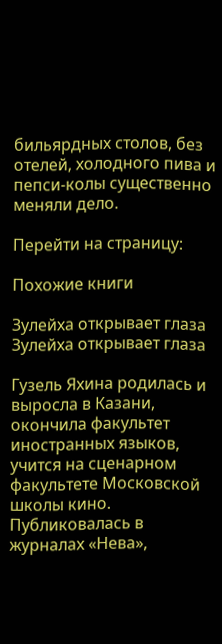бильярдных столов, без отелей, холодного пива и пепси-колы существенно меняли дело.

Перейти на страницу:

Похожие книги

Зулейха открывает глаза
Зулейха открывает глаза

Гузель Яхина родилась и выросла в Казани, окончила факультет иностранных языков, учится на сценарном факультете Московской школы кино. Публиковалась в журналах «Нева»,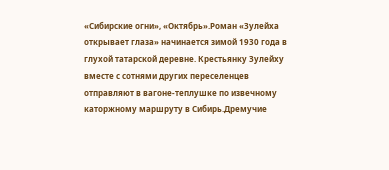«Сибирские огни», «Октябрь».Роман «Зулейха открывает глаза» начинается зимой 1930 года в глухой татарской деревне. Крестьянку Зулейху вместе с сотнями других переселенцев отправляют в вагоне-теплушке по извечному каторжному маршруту в Сибирь.Дремучие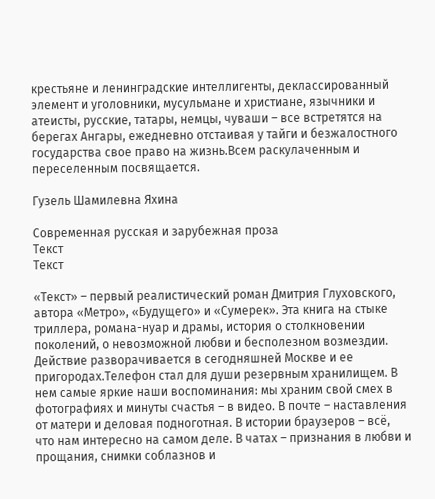крестьяне и ленинградские интеллигенты, деклассированный элемент и уголовники, мусульмане и христиане, язычники и атеисты, русские, татары, немцы, чуваши – все встретятся на берегах Ангары, ежедневно отстаивая у тайги и безжалостного государства свое право на жизнь.Всем раскулаченным и переселенным посвящается.

Гузель Шамилевна Яхина

Современная русская и зарубежная проза
Текст
Текст

«Текст» – первый реалистический роман Дмитрия Глуховского, автора «Метро», «Будущего» и «Сумерек». Эта книга на стыке триллера, романа-нуар и драмы, история о столкновении поколений, о невозможной любви и бесполезном возмездии. Действие разворачивается в сегодняшней Москве и ее пригородах.Телефон стал для души резервным хранилищем. В нем самые яркие наши воспоминания: мы храним свой смех в фотографиях и минуты счастья – в видео. В почте – наставления от матери и деловая подноготная. В истории браузеров – всё, что нам интересно на самом деле. В чатах – признания в любви и прощания, снимки соблазнов и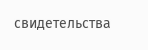свидетельства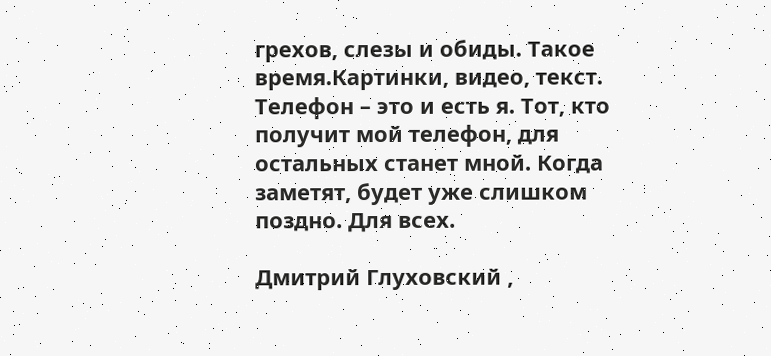грехов, слезы и обиды. Такое время.Картинки, видео, текст. Телефон – это и есть я. Тот, кто получит мой телефон, для остальных станет мной. Когда заметят, будет уже слишком поздно. Для всех.

Дмитрий Глуховский ,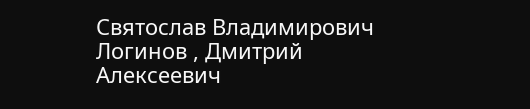Святослав Владимирович Логинов , Дмитрий Алексеевич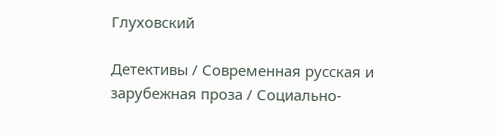Глуховский

Детективы / Современная русская и зарубежная проза / Социально-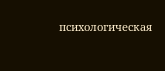психологическая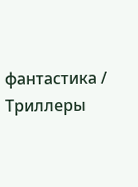фантастика / Триллеры